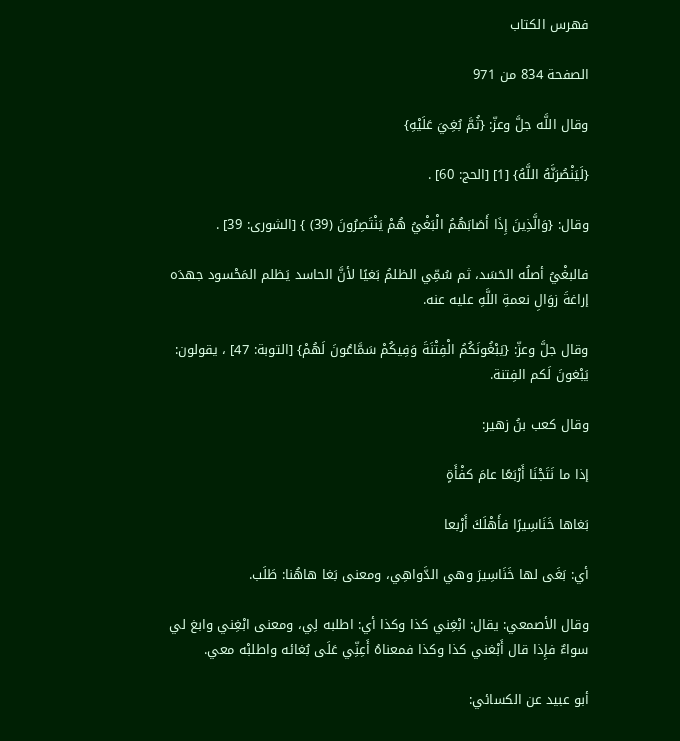فهرس الكتاب

الصفحة 834 من 971

وقال اللَّه جلَّ وعزّ: {ثُمَّ بُغِيَ عَلَيْهِ}

{لَيَنْصُرَنَّهُ اللَّهُ} [1] [الحج: 60] .

وقال: {وَالَّذِينَ إِذَا أَصَابَهُمُ الْبَغْيُ هُمْ يَنْتَصِرُونَ (39) } [الشورى: 39] .

فالبغْيُ أصلُه الحَسَد، ثم سُمِّي الظلمُ بَغيًا لأنَّ الحاسد يَظلم المَحْسود جهدَه إراغةَ زوَالِ نعمةِ اللَّهِ عليه عنه.

وقال جلَّ وعزّ: {يَبْغُونَكُمُ الْفِتْنَةَ وَفِيكُمْ سَمَّاعُونَ لَهُمْ} [التوبة: 47] ، يقولون: يَبْغونَ لَكم الفِتنة.

وقال كعب بنُ زهير:

إذا ما نَتَجْنَا أَرْبَعًا عامَ كفْأَةٍ

بَغاها خَنَاسِيرًا فأَهْلَكَ أَرْبعا

أي: بَغَى لها خَنَاسِيرَ وهي الدَّواهِي، ومعنى بَغا هاهُنا: طَلَب.

وقال الأصمعي: يقال: ابْغِني كذا وكذا أي: اطلبه لِي، ومعنى ابْغِني وابغ لي سواءٌ فإِذا قال أَبْغني كذا وكذا فمعناهُ أَعِنِّي عَلَى بُغائه واطلبْه معي.

أبو عبيد عن الكسائي: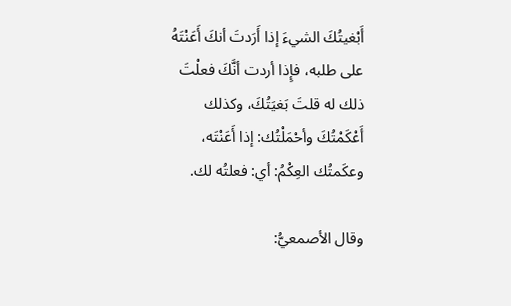أَبْغيتُكَ الشيءَ إذا أَرَدتَ أنكَ أَعَنْتَهُ على طلبه، فإِذا أردت أنَّكَ فعلْتَ ذلك له قلتَ بَغيَتُكَ، وكذلك أَعْكَمْتُكَ وأحْمَلْتُك: إذا أَعَنْتَه، وعكَمتُك العِكْمُ: أي: فعلتُه لك.

وقال الأصمعيُّ: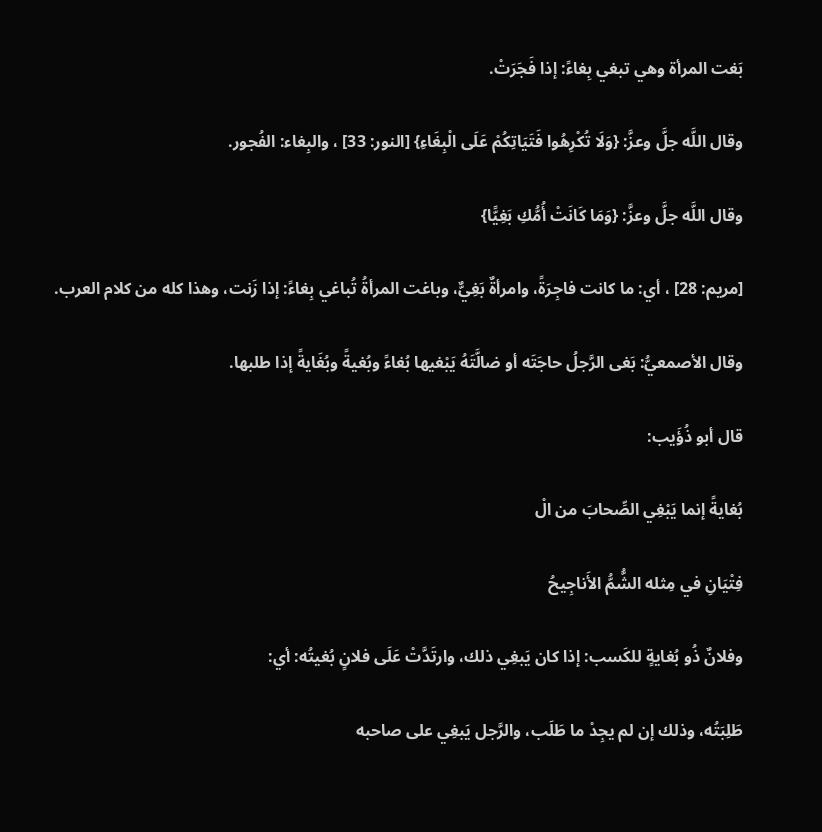بَغت المرأة وهي تبغي بِغاءً: إذا فَجَرَتْ.

وقال اللَّه جلَّ وعزَّ: {وَلَا تُكْرِهُوا فَتَيَاتِكُمْ عَلَى الْبِغَاءِ} [النور: 33] ، والبِغاء: الفُجور.

وقال اللَّه جلَّ وعزَّ: {وَمَا كَانَتْ أُمُّكِ بَغِيًّا}

[مريم: 28] ، أي: ما كانت فاجِرَةً، وامرأةٌ بَغِيٌّ، وباغت المرأةُ تُباغي بِغاءً: إذا زَنت، وهذا كله من كلام العرب.

وقال الأصمعيُّ: بَغى الرَّجلُ حاجَتَه أو ضالَّتَهُ يَبْغيها بُغاءً وبُغيةً وبُغَايةً إذا طلبها.

قال أبو ذُؤَيب:

بُغايةً إنما يَبْغِي الصِّحابَ من الْ

فِتْيَانِ في مِثله الشُّمُّ الأَناجِيحُ

وفلانٌ ذُو بُغايةٍ للكَسب: إذا كان يَبغِي ذلك، وارتَدَّتْ عَلَى فلانٍ بُغيتُه: أي:

طَلِبَتُه، وذلك إن لم يجِدْ ما طَلَب، والرَّجل يَبغِي على صاحبه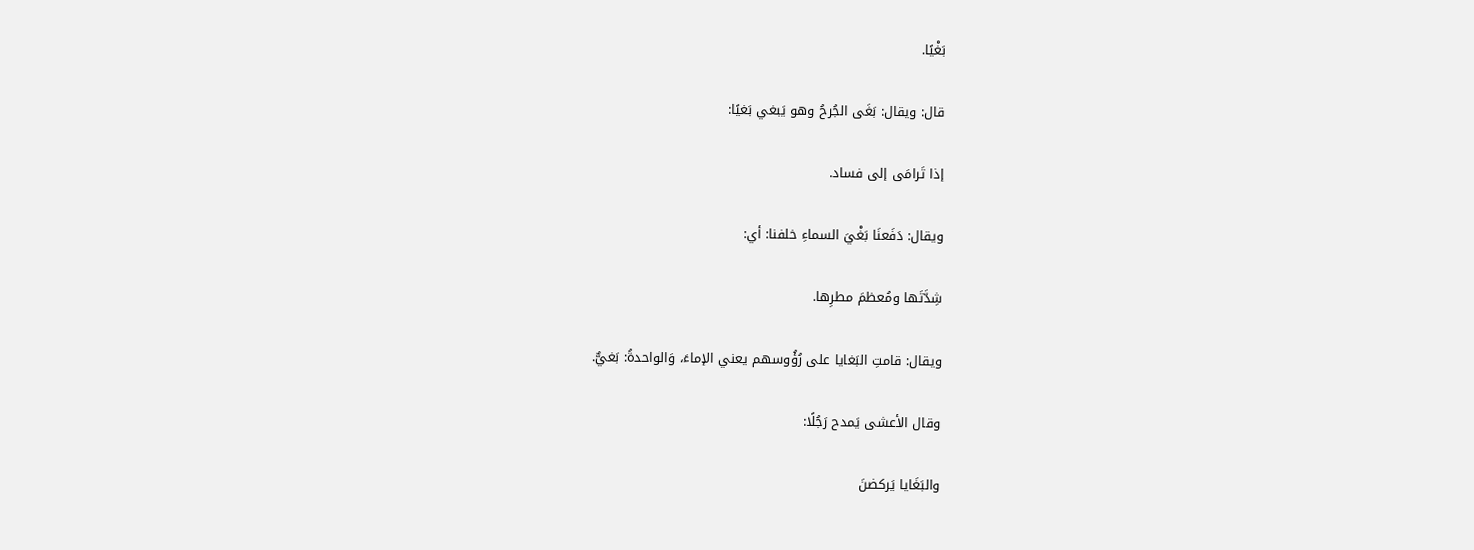بَغْيًا.

قال: ويقال: بَغَى الجُرحُ وهو يَبغي بَغيًا:

إذا تَرامَى إلى فساد.

ويقال: دَفَعنَا بَغْيَ السماءِ خلفنا: أي:

شِدَّتَها ومُعظمَ مطرِها.

ويقال: قامتِ البَغايا على رُؤُوسهم يعني الإماءَ، وَالواحدةُ: بَغيٌّ.

وقال الأعشى يَمدح رَجُلًا:

والبَغَايا يَركضنَ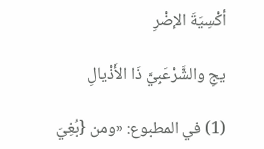أكْسِيَةَ الإضْرِ

يجِ والشَّرْعَبِيَّ ذَا الأَذْيالِ

(1) في المطبوع: «ومن {بُغِيَ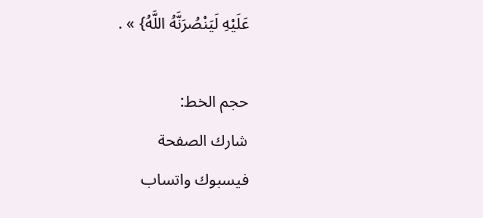عَلَيْهِ لَيَنْصُرَنَّهُ اللَّهُ} » .

حجم الخط:
شارك الصفحة
فيسبوك واتساب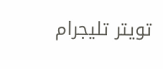تويتر تليجرام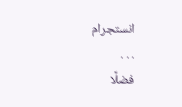انستجرام
. . .
فضلًا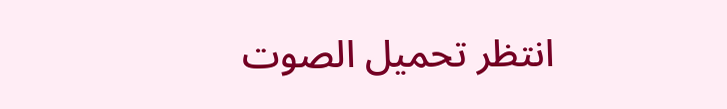انتظر تحميل الصوت